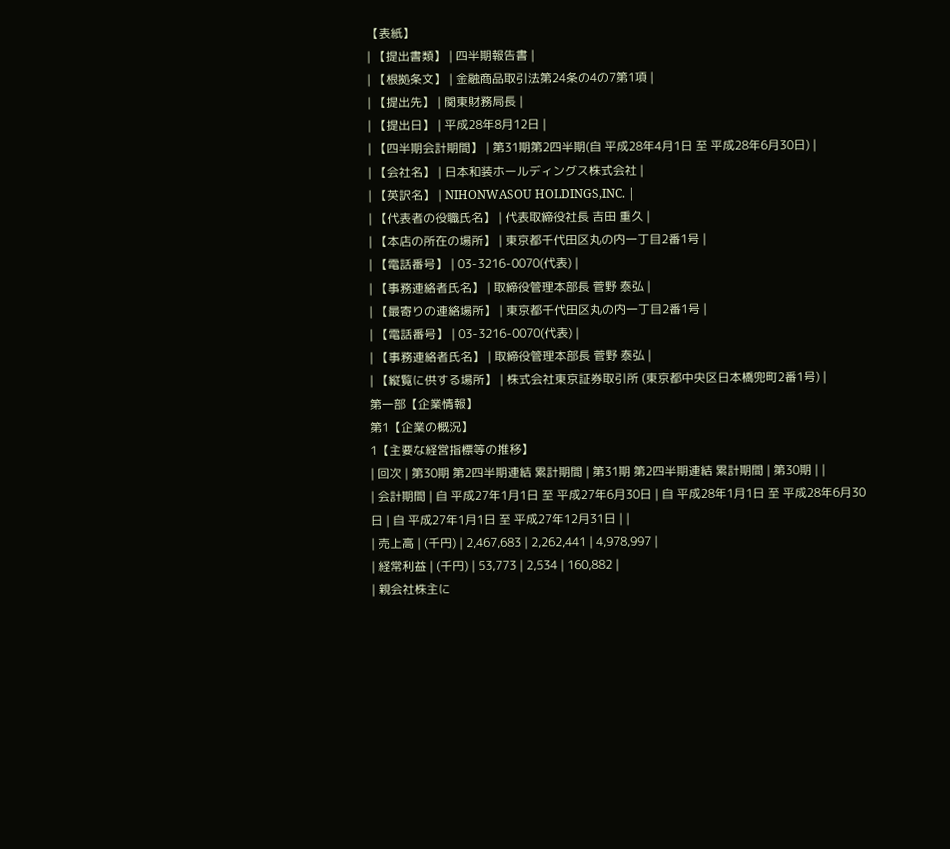【表紙】
| 【提出書類】 | 四半期報告書 |
| 【根拠条文】 | 金融商品取引法第24条の4の7第1項 |
| 【提出先】 | 関東財務局長 |
| 【提出日】 | 平成28年8月12日 |
| 【四半期会計期間】 | 第31期第2四半期(自 平成28年4月1日 至 平成28年6月30日) |
| 【会社名】 | 日本和装ホールディングス株式会社 |
| 【英訳名】 | NIHONWASOU HOLDINGS,INC. |
| 【代表者の役職氏名】 | 代表取締役社長 吉田 重久 |
| 【本店の所在の場所】 | 東京都千代田区丸の内一丁目2番1号 |
| 【電話番号】 | 03-3216-0070(代表) |
| 【事務連絡者氏名】 | 取締役管理本部長 菅野 泰弘 |
| 【最寄りの連絡場所】 | 東京都千代田区丸の内一丁目2番1号 |
| 【電話番号】 | 03-3216-0070(代表) |
| 【事務連絡者氏名】 | 取締役管理本部長 菅野 泰弘 |
| 【縦覧に供する場所】 | 株式会社東京証券取引所 (東京都中央区日本橋兜町2番1号) |
第一部【企業情報】
第1【企業の概況】
1【主要な経営指標等の推移】
| 回次 | 第30期 第2四半期連結 累計期間 | 第31期 第2四半期連結 累計期間 | 第30期 | |
| 会計期間 | 自 平成27年1月1日 至 平成27年6月30日 | 自 平成28年1月1日 至 平成28年6月30日 | 自 平成27年1月1日 至 平成27年12月31日 | |
| 売上高 | (千円) | 2,467,683 | 2,262,441 | 4,978,997 |
| 経常利益 | (千円) | 53,773 | 2,534 | 160,882 |
| 親会社株主に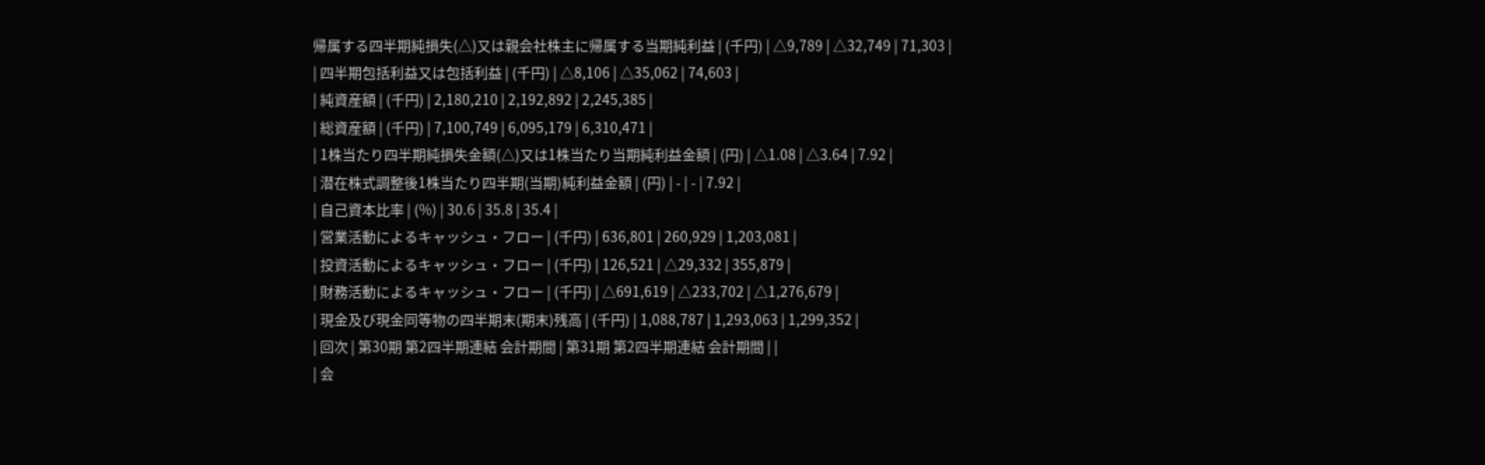帰属する四半期純損失(△)又は親会社株主に帰属する当期純利益 | (千円) | △9,789 | △32,749 | 71,303 |
| 四半期包括利益又は包括利益 | (千円) | △8,106 | △35,062 | 74,603 |
| 純資産額 | (千円) | 2,180,210 | 2,192,892 | 2,245,385 |
| 総資産額 | (千円) | 7,100,749 | 6,095,179 | 6,310,471 |
| 1株当たり四半期純損失金額(△)又は1株当たり当期純利益金額 | (円) | △1.08 | △3.64 | 7.92 |
| 潜在株式調整後1株当たり四半期(当期)純利益金額 | (円) | - | - | 7.92 |
| 自己資本比率 | (%) | 30.6 | 35.8 | 35.4 |
| 営業活動によるキャッシュ・フロー | (千円) | 636,801 | 260,929 | 1,203,081 |
| 投資活動によるキャッシュ・フロー | (千円) | 126,521 | △29,332 | 355,879 |
| 財務活動によるキャッシュ・フロー | (千円) | △691,619 | △233,702 | △1,276,679 |
| 現金及び現金同等物の四半期末(期末)残高 | (千円) | 1,088,787 | 1,293,063 | 1,299,352 |
| 回次 | 第30期 第2四半期連結 会計期間 | 第31期 第2四半期連結 会計期間 | |
| 会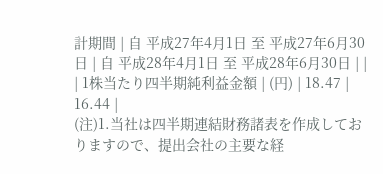計期間 | 自 平成27年4月1日 至 平成27年6月30日 | 自 平成28年4月1日 至 平成28年6月30日 | |
| 1株当たり四半期純利益金額 | (円) | 18.47 | 16.44 |
(注)1.当社は四半期連結財務諸表を作成しておりますので、提出会社の主要な経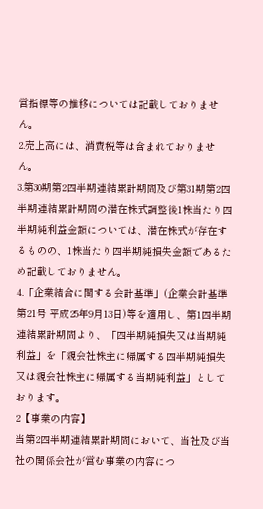営指標等の推移については記載しておりません。
2.売上高には、消費税等は含まれておりません。
3.第30期第2四半期連結累計期間及び第31期第2四半期連結累計期間の潜在株式調整後1株当たり四半期純利益金額については、潜在株式が存在するものの、1株当たり四半期純損失金額であるため記載しておりません。
4.「企業結合に関する会計基準」(企業会計基準第21号 平成25年9月13日)等を適用し、第1四半期連結累計期間より、「四半期純損失又は当期純利益」を「親会社株主に帰属する四半期純損失又は親会社株主に帰属する当期純利益」としております。
2【事業の内容】
当第2四半期連結累計期間において、当社及び当社の関係会社が営む事業の内容につ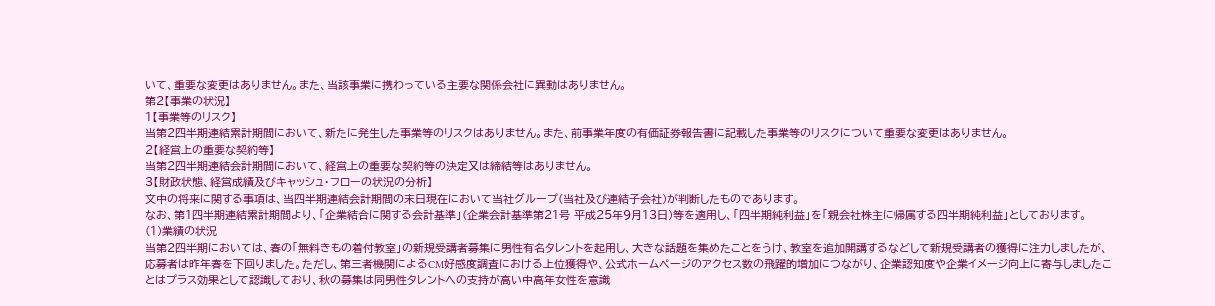いて、重要な変更はありません。また、当該事業に携わっている主要な関係会社に異動はありません。
第2【事業の状況】
1【事業等のリスク】
当第2四半期連結累計期間において、新たに発生した事業等のリスクはありません。また、前事業年度の有価証券報告書に記載した事業等のリスクについて重要な変更はありません。
2【経営上の重要な契約等】
当第2四半期連結会計期間において、経営上の重要な契約等の決定又は締結等はありません。
3【財政状態、経営成績及びキャッシュ・フローの状況の分析】
文中の将来に関する事項は、当四半期連結会計期間の末日現在において当社グループ(当社及び連結子会社)が判断したものであります。
なお、第1四半期連結累計期間より、「企業結合に関する会計基準」(企業会計基準第21号 平成25年9月13日)等を適用し、「四半期純利益」を「親会社株主に帰属する四半期純利益」としております。
(1)業績の状況
当第2四半期においては、春の「無料きもの着付教室」の新規受講者募集に男性有名タレントを起用し、大きな話題を集めたことをうけ、教室を追加開講するなどして新規受講者の獲得に注力しましたが、応募者は昨年春を下回りました。ただし、第三者機関によるCM好感度調査における上位獲得や、公式ホームページのアクセス数の飛躍的増加につながり、企業認知度や企業イメージ向上に寄与しましたことはプラス効果として認識しており、秋の募集は同男性タレントへの支持が高い中高年女性を意識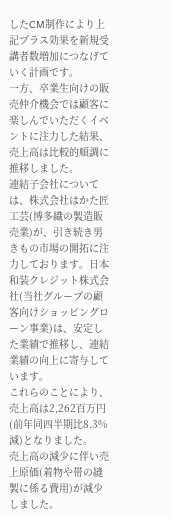したCM制作により上記プラス効果を新規受講者数増加につなげていく計画です。
一方、卒業生向けの販売仲介機会では顧客に楽しんでいただくイベントに注力した結果、売上高は比較的順調に推移しました。
連結子会社については、株式会社はかた匠工芸(博多織の製造販売業)が、引き続き男きもの市場の開拓に注力しております。日本和装クレジット株式会社(当社グループの顧客向けショッピングローン事業)は、安定した業績で推移し、連結業績の向上に寄与しています。
これらのことにより、売上高は2,262百万円(前年同四半期比8.3%減)となりました。
売上高の減少に伴い売上原価(着物や帯の縫製に係る費用)が減少しました。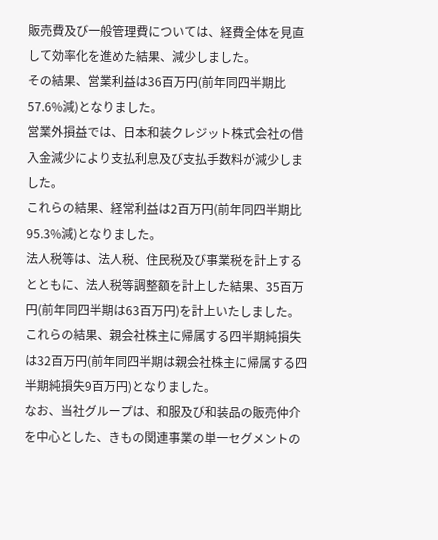販売費及び一般管理費については、経費全体を見直して効率化を進めた結果、減少しました。
その結果、営業利益は36百万円(前年同四半期比57.6%減)となりました。
営業外損益では、日本和装クレジット株式会社の借入金減少により支払利息及び支払手数料が減少しました。
これらの結果、経常利益は2百万円(前年同四半期比95.3%減)となりました。
法人税等は、法人税、住民税及び事業税を計上するとともに、法人税等調整額を計上した結果、35百万円(前年同四半期は63百万円)を計上いたしました。
これらの結果、親会社株主に帰属する四半期純損失は32百万円(前年同四半期は親会社株主に帰属する四半期純損失9百万円)となりました。
なお、当社グループは、和服及び和装品の販売仲介を中心とした、きもの関連事業の単一セグメントの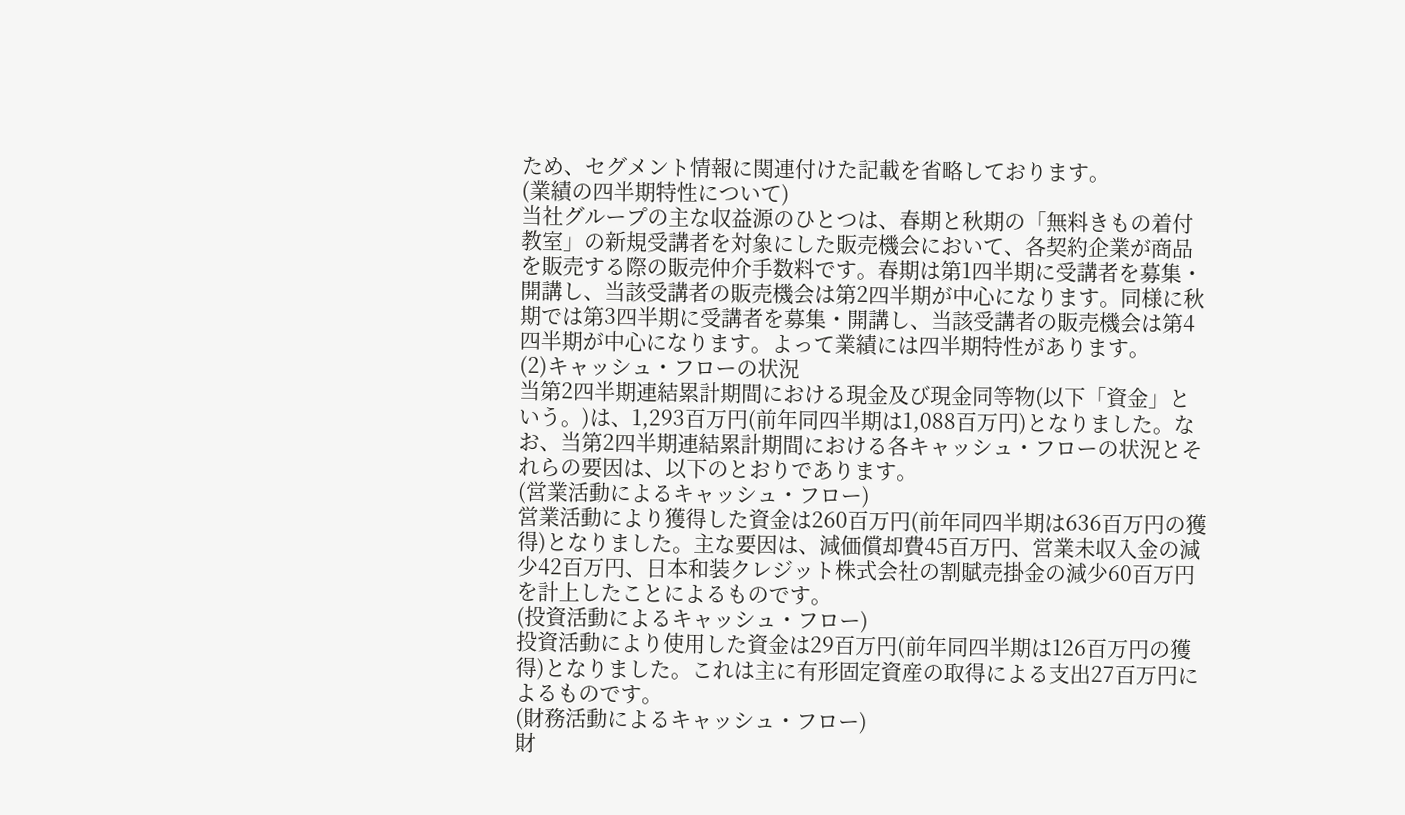ため、セグメント情報に関連付けた記載を省略しております。
(業績の四半期特性について)
当社グループの主な収益源のひとつは、春期と秋期の「無料きもの着付教室」の新規受講者を対象にした販売機会において、各契約企業が商品を販売する際の販売仲介手数料です。春期は第1四半期に受講者を募集・開講し、当該受講者の販売機会は第2四半期が中心になります。同様に秋期では第3四半期に受講者を募集・開講し、当該受講者の販売機会は第4四半期が中心になります。よって業績には四半期特性があります。
(2)キャッシュ・フローの状況
当第2四半期連結累計期間における現金及び現金同等物(以下「資金」という。)は、1,293百万円(前年同四半期は1,088百万円)となりました。なお、当第2四半期連結累計期間における各キャッシュ・フローの状況とそれらの要因は、以下のとおりであります。
(営業活動によるキャッシュ・フロー)
営業活動により獲得した資金は260百万円(前年同四半期は636百万円の獲得)となりました。主な要因は、減価償却費45百万円、営業未収入金の減少42百万円、日本和装クレジット株式会社の割賦売掛金の減少60百万円を計上したことによるものです。
(投資活動によるキャッシュ・フロー)
投資活動により使用した資金は29百万円(前年同四半期は126百万円の獲得)となりました。これは主に有形固定資産の取得による支出27百万円によるものです。
(財務活動によるキャッシュ・フロー)
財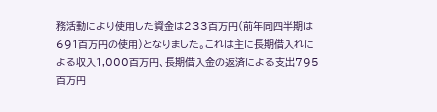務活動により使用した資金は233百万円(前年同四半期は691百万円の使用)となりました。これは主に長期借入れによる収入1,000百万円、長期借入金の返済による支出795百万円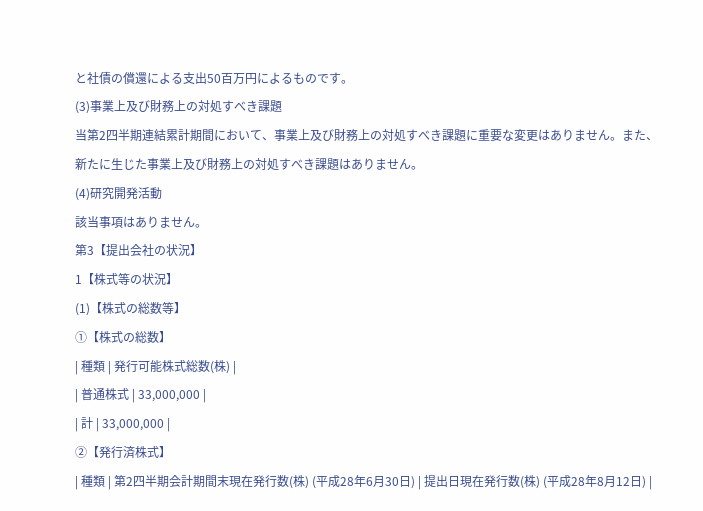と社債の償還による支出50百万円によるものです。
(3)事業上及び財務上の対処すべき課題
当第2四半期連結累計期間において、事業上及び財務上の対処すべき課題に重要な変更はありません。また、新たに生じた事業上及び財務上の対処すべき課題はありません。
(4)研究開発活動
該当事項はありません。
第3【提出会社の状況】
1【株式等の状況】
(1)【株式の総数等】
①【株式の総数】
| 種類 | 発行可能株式総数(株) |
| 普通株式 | 33,000,000 |
| 計 | 33,000,000 |
②【発行済株式】
| 種類 | 第2四半期会計期間末現在発行数(株) (平成28年6月30日) | 提出日現在発行数(株) (平成28年8月12日) |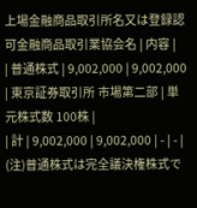上場金融商品取引所名又は登録認可金融商品取引業協会名 | 内容 |
| 普通株式 | 9,002,000 | 9,002,000 | 東京証券取引所 市場第二部 | 単元株式数 100株 |
| 計 | 9,002,000 | 9,002,000 | - | - |
(注)普通株式は完全議決権株式で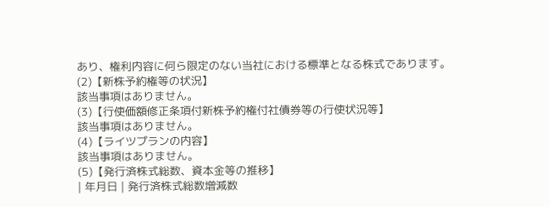あり、権利内容に何ら限定のない当社における標準となる株式であります。
(2)【新株予約権等の状況】
該当事項はありません。
(3)【行使価額修正条項付新株予約権付社債券等の行使状況等】
該当事項はありません。
(4)【ライツプランの内容】
該当事項はありません。
(5)【発行済株式総数、資本金等の推移】
| 年月日 | 発行済株式総数増減数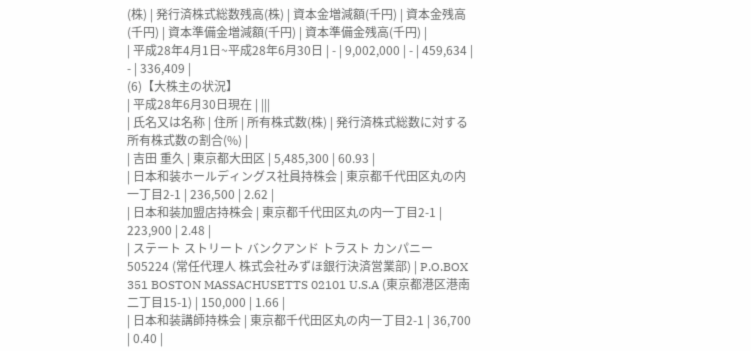(株) | 発行済株式総数残高(株) | 資本金増減額(千円) | 資本金残高(千円) | 資本準備金増減額(千円) | 資本準備金残高(千円) |
| 平成28年4月1日~平成28年6月30日 | - | 9,002,000 | - | 459,634 | - | 336,409 |
(6)【大株主の状況】
| 平成28年6月30日現在 | |||
| 氏名又は名称 | 住所 | 所有株式数(株) | 発行済株式総数に対する所有株式数の割合(%) |
| 吉田 重久 | 東京都大田区 | 5,485,300 | 60.93 |
| 日本和装ホールディングス社員持株会 | 東京都千代田区丸の内一丁目2-1 | 236,500 | 2.62 |
| 日本和装加盟店持株会 | 東京都千代田区丸の内一丁目2-1 | 223,900 | 2.48 |
| ステート ストリート バンクアンド トラスト カンパニー 505224 (常任代理人 株式会社みずほ銀行決済営業部) | P.O.BOX 351 BOSTON MASSACHUSETTS 02101 U.S.A (東京都港区港南二丁目15-1) | 150,000 | 1.66 |
| 日本和装講師持株会 | 東京都千代田区丸の内一丁目2-1 | 36,700 | 0.40 |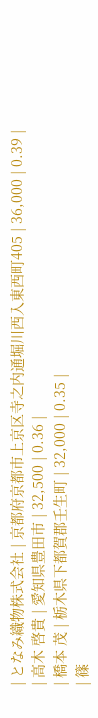| となみ織物株式会社 | 京都府京都市上京区寺之内通堀川西入東西町405 | 36,000 | 0.39 |
| 高木 啓貴 | 愛知県豊田市 | 32,500 | 0.36 |
| 橋本 茂 | 栃木県下都賀郡壬生町 | 32,000 | 0.35 |
| 篠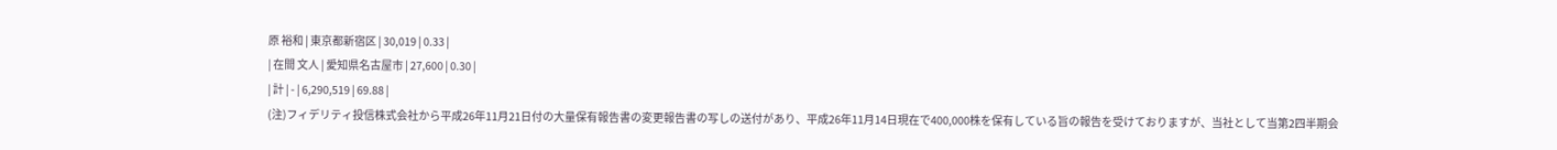原 裕和 | 東京都新宿区 | 30,019 | 0.33 |
| 在間 文人 | 愛知県名古屋市 | 27,600 | 0.30 |
| 計 | - | 6,290,519 | 69.88 |
(注)フィデリティ投信株式会社から平成26年11月21日付の大量保有報告書の変更報告書の写しの送付があり、平成26年11月14日現在で400,000株を保有している旨の報告を受けておりますが、当社として当第2四半期会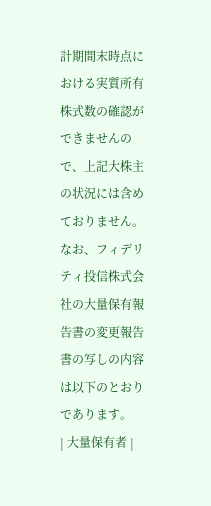計期間末時点における実質所有株式数の確認ができませんので、上記大株主の状況には含めておりません。
なお、フィデリティ投信株式会社の大量保有報告書の変更報告書の写しの内容は以下のとおりであります。
| 大量保有者 |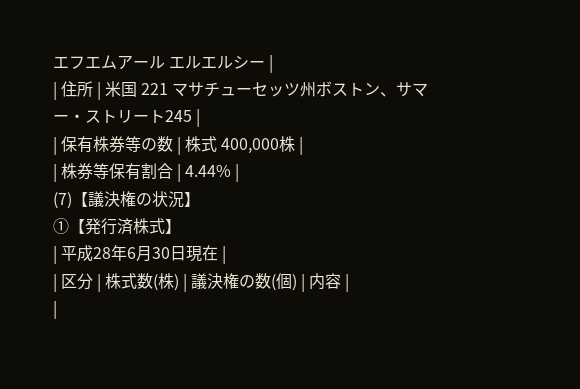エフエムアール エルエルシー |
| 住所 | 米国 221 マサチューセッツ州ボストン、サマー・ストリート245 |
| 保有株券等の数 | 株式 400,000株 |
| 株券等保有割合 | 4.44% |
(7)【議決権の状況】
①【発行済株式】
| 平成28年6月30日現在 |
| 区分 | 株式数(株) | 議決権の数(個) | 内容 |
|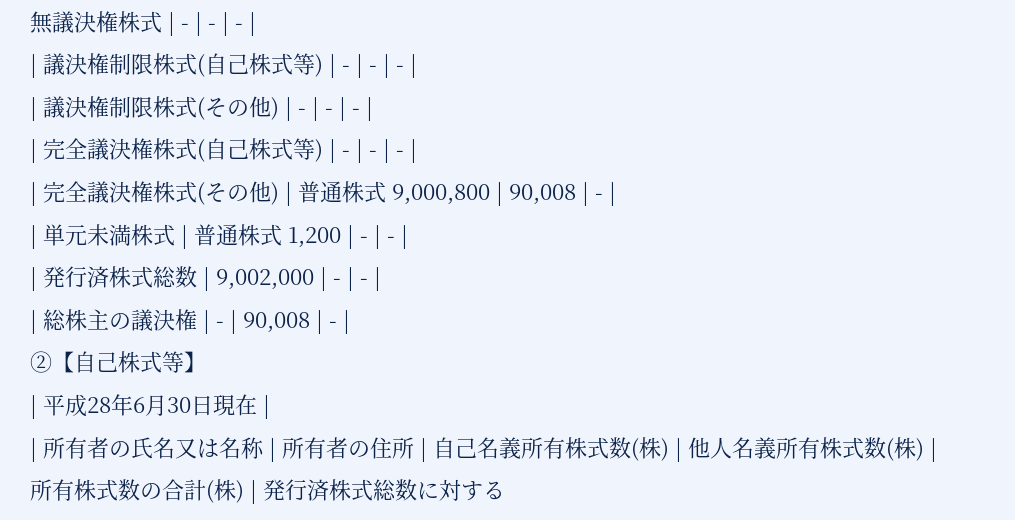無議決権株式 | - | - | - |
| 議決権制限株式(自己株式等) | - | - | - |
| 議決権制限株式(その他) | - | - | - |
| 完全議決権株式(自己株式等) | - | - | - |
| 完全議決権株式(その他) | 普通株式 9,000,800 | 90,008 | - |
| 単元未満株式 | 普通株式 1,200 | - | - |
| 発行済株式総数 | 9,002,000 | - | - |
| 総株主の議決権 | - | 90,008 | - |
②【自己株式等】
| 平成28年6月30日現在 |
| 所有者の氏名又は名称 | 所有者の住所 | 自己名義所有株式数(株) | 他人名義所有株式数(株) | 所有株式数の合計(株) | 発行済株式総数に対する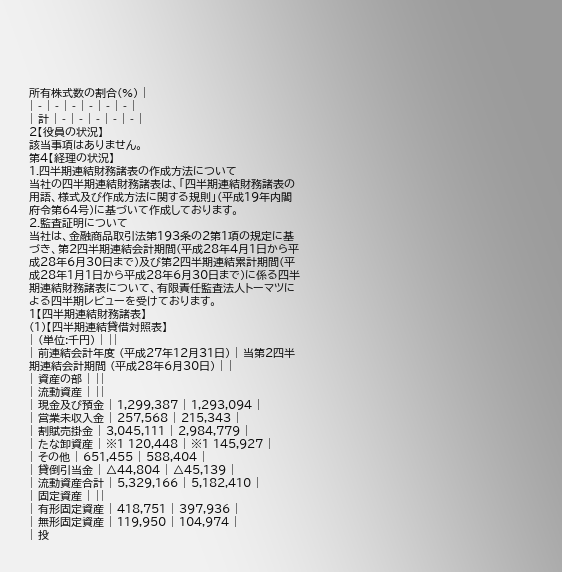所有株式数の割合(%) |
| - | - | - | - | - | - |
| 計 | - | - | - | - | - |
2【役員の状況】
該当事項はありません。
第4【経理の状況】
1.四半期連結財務諸表の作成方法について
当社の四半期連結財務諸表は、「四半期連結財務諸表の用語、様式及び作成方法に関する規則」(平成19年内閣府令第64号)に基づいて作成しております。
2.監査証明について
当社は、金融商品取引法第193条の2第1項の規定に基づき、第2四半期連結会計期間(平成28年4月1日から平成28年6月30日まで)及び第2四半期連結累計期間(平成28年1月1日から平成28年6月30日まで)に係る四半期連結財務諸表について、有限責任監査法人トーマツによる四半期レビューを受けております。
1【四半期連結財務諸表】
(1)【四半期連結貸借対照表】
| (単位:千円) | ||
| 前連結会計年度 (平成27年12月31日) | 当第2四半期連結会計期間 (平成28年6月30日) | |
| 資産の部 | ||
| 流動資産 | ||
| 現金及び預金 | 1,299,387 | 1,293,094 |
| 営業未収入金 | 257,568 | 215,343 |
| 割賦売掛金 | 3,045,111 | 2,984,779 |
| たな卸資産 | ※1 120,448 | ※1 145,927 |
| その他 | 651,455 | 588,404 |
| 貸倒引当金 | △44,804 | △45,139 |
| 流動資産合計 | 5,329,166 | 5,182,410 |
| 固定資産 | ||
| 有形固定資産 | 418,751 | 397,936 |
| 無形固定資産 | 119,950 | 104,974 |
| 投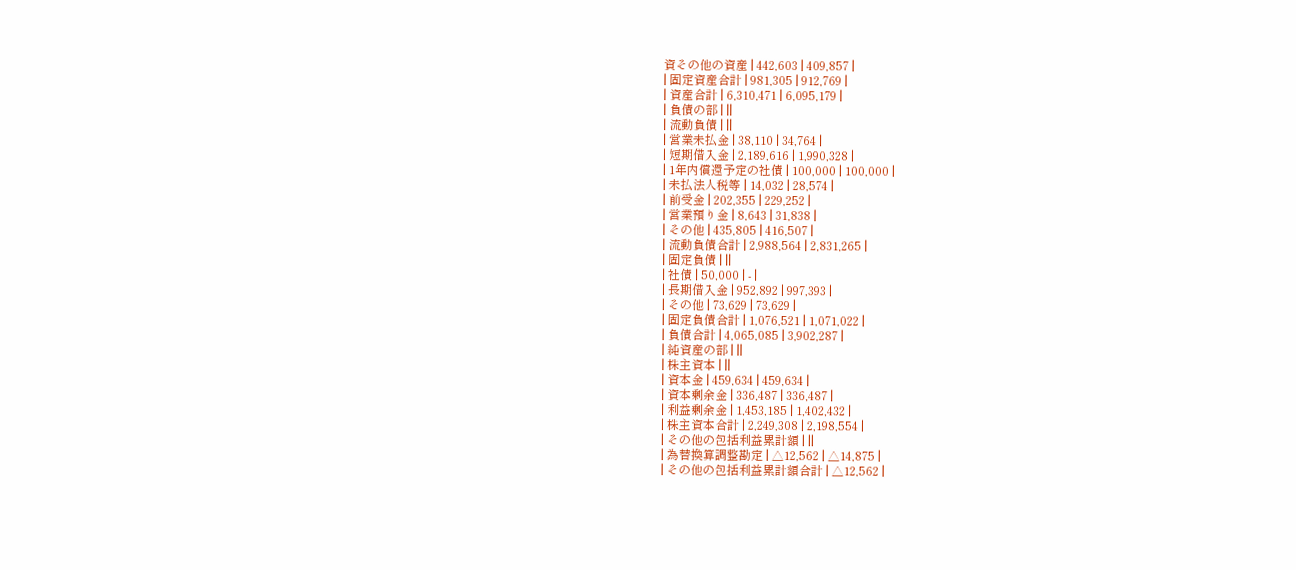資その他の資産 | 442,603 | 409,857 |
| 固定資産合計 | 981,305 | 912,769 |
| 資産合計 | 6,310,471 | 6,095,179 |
| 負債の部 | ||
| 流動負債 | ||
| 営業未払金 | 38,110 | 34,764 |
| 短期借入金 | 2,189,616 | 1,990,328 |
| 1年内償還予定の社債 | 100,000 | 100,000 |
| 未払法人税等 | 14,032 | 28,574 |
| 前受金 | 202,355 | 229,252 |
| 営業預り金 | 8,643 | 31,838 |
| その他 | 435,805 | 416,507 |
| 流動負債合計 | 2,988,564 | 2,831,265 |
| 固定負債 | ||
| 社債 | 50,000 | - |
| 長期借入金 | 952,892 | 997,393 |
| その他 | 73,629 | 73,629 |
| 固定負債合計 | 1,076,521 | 1,071,022 |
| 負債合計 | 4,065,085 | 3,902,287 |
| 純資産の部 | ||
| 株主資本 | ||
| 資本金 | 459,634 | 459,634 |
| 資本剰余金 | 336,487 | 336,487 |
| 利益剰余金 | 1,453,185 | 1,402,432 |
| 株主資本合計 | 2,249,308 | 2,198,554 |
| その他の包括利益累計額 | ||
| 為替換算調整勘定 | △12,562 | △14,875 |
| その他の包括利益累計額合計 | △12,562 |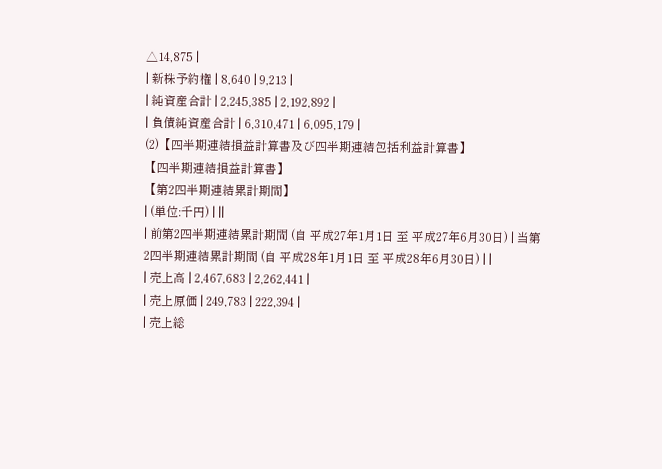△14,875 |
| 新株予約権 | 8,640 | 9,213 |
| 純資産合計 | 2,245,385 | 2,192,892 |
| 負債純資産合計 | 6,310,471 | 6,095,179 |
(2)【四半期連結損益計算書及び四半期連結包括利益計算書】
【四半期連結損益計算書】
【第2四半期連結累計期間】
| (単位:千円) | ||
| 前第2四半期連結累計期間 (自 平成27年1月1日 至 平成27年6月30日) | 当第2四半期連結累計期間 (自 平成28年1月1日 至 平成28年6月30日) | |
| 売上高 | 2,467,683 | 2,262,441 |
| 売上原価 | 249,783 | 222,394 |
| 売上総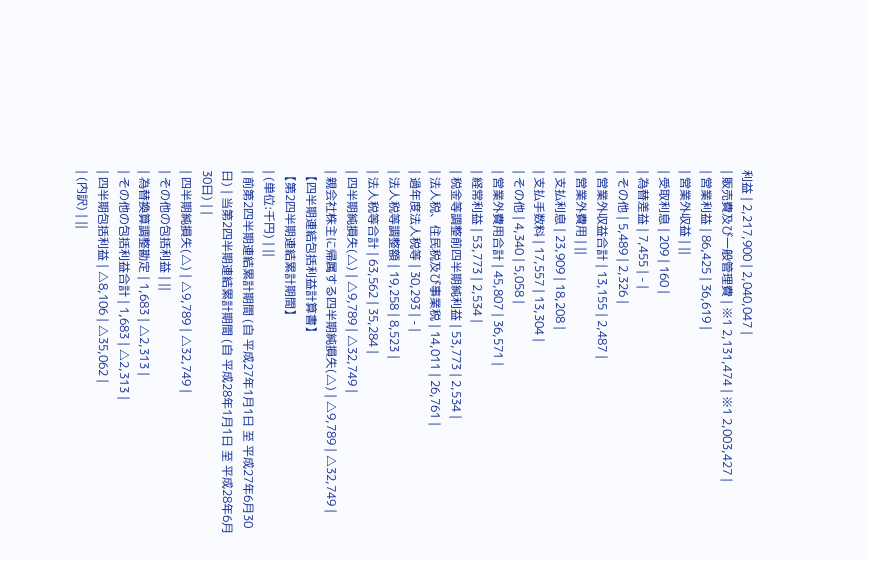利益 | 2,217,900 | 2,040,047 |
| 販売費及び一般管理費 | ※1 2,131,474 | ※1 2,003,427 |
| 営業利益 | 86,425 | 36,619 |
| 営業外収益 | ||
| 受取利息 | 209 | 160 |
| 為替差益 | 7,455 | - |
| その他 | 5,489 | 2,326 |
| 営業外収益合計 | 13,155 | 2,487 |
| 営業外費用 | ||
| 支払利息 | 23,909 | 18,208 |
| 支払手数料 | 17,557 | 13,304 |
| その他 | 4,340 | 5,058 |
| 営業外費用合計 | 45,807 | 36,571 |
| 経常利益 | 53,773 | 2,534 |
| 税金等調整前四半期純利益 | 53,773 | 2,534 |
| 法人税、住民税及び事業税 | 14,011 | 26,761 |
| 過年度法人税等 | 30,293 | - |
| 法人税等調整額 | 19,258 | 8,523 |
| 法人税等合計 | 63,562 | 35,284 |
| 四半期純損失(△) | △9,789 | △32,749 |
| 親会社株主に帰属する四半期純損失(△) | △9,789 | △32,749 |
【四半期連結包括利益計算書】
【第2四半期連結累計期間】
| (単位:千円) | ||
| 前第2四半期連結累計期間 (自 平成27年1月1日 至 平成27年6月30日) | 当第2四半期連結累計期間 (自 平成28年1月1日 至 平成28年6月30日) | |
| 四半期純損失(△) | △9,789 | △32,749 |
| その他の包括利益 | ||
| 為替換算調整勘定 | 1,683 | △2,313 |
| その他の包括利益合計 | 1,683 | △2,313 |
| 四半期包括利益 | △8,106 | △35,062 |
| (内訳) | ||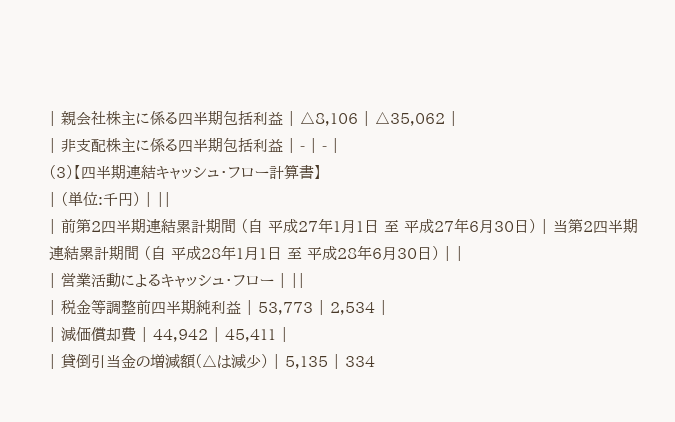| 親会社株主に係る四半期包括利益 | △8,106 | △35,062 |
| 非支配株主に係る四半期包括利益 | - | - |
(3)【四半期連結キャッシュ・フロー計算書】
| (単位:千円) | ||
| 前第2四半期連結累計期間 (自 平成27年1月1日 至 平成27年6月30日) | 当第2四半期連結累計期間 (自 平成28年1月1日 至 平成28年6月30日) | |
| 営業活動によるキャッシュ・フロー | ||
| 税金等調整前四半期純利益 | 53,773 | 2,534 |
| 減価償却費 | 44,942 | 45,411 |
| 貸倒引当金の増減額(△は減少) | 5,135 | 334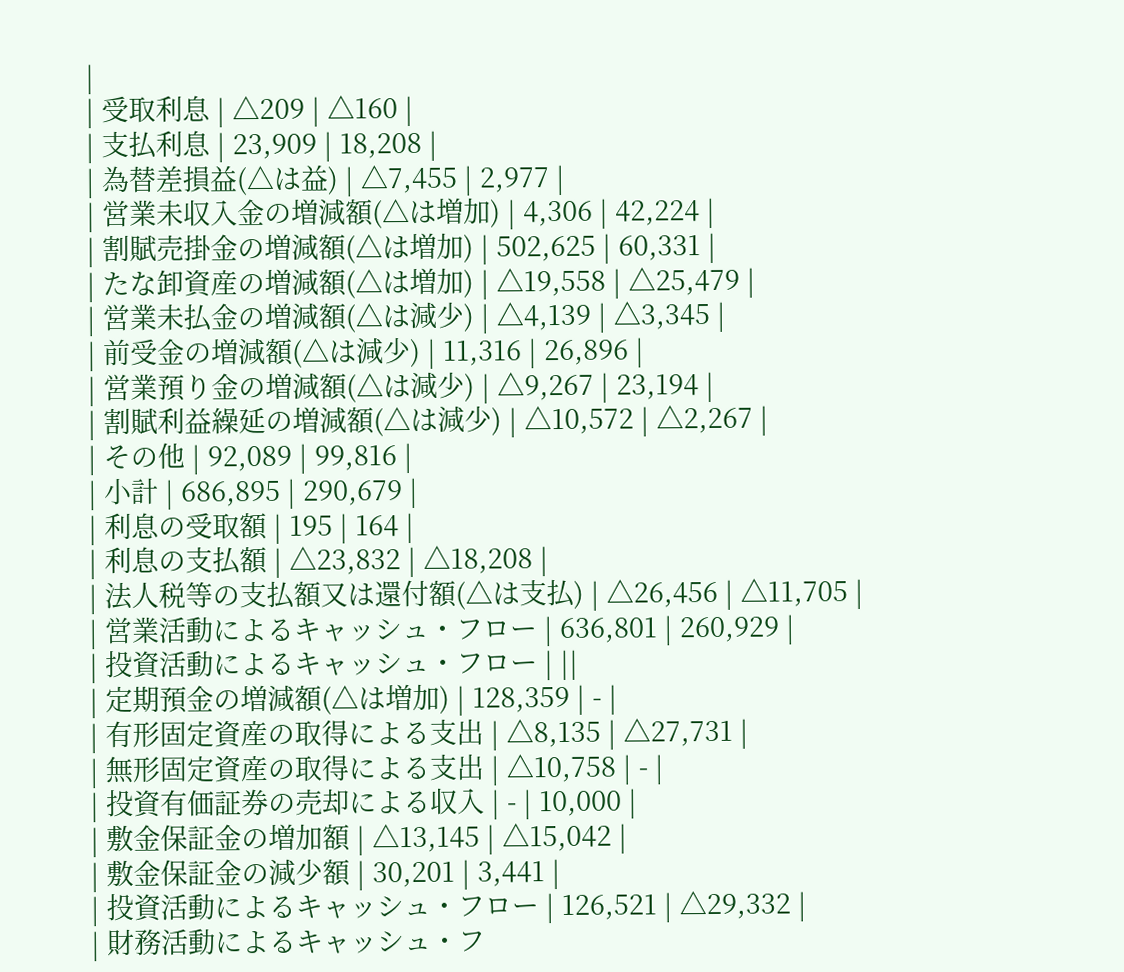|
| 受取利息 | △209 | △160 |
| 支払利息 | 23,909 | 18,208 |
| 為替差損益(△は益) | △7,455 | 2,977 |
| 営業未収入金の増減額(△は増加) | 4,306 | 42,224 |
| 割賦売掛金の増減額(△は増加) | 502,625 | 60,331 |
| たな卸資産の増減額(△は増加) | △19,558 | △25,479 |
| 営業未払金の増減額(△は減少) | △4,139 | △3,345 |
| 前受金の増減額(△は減少) | 11,316 | 26,896 |
| 営業預り金の増減額(△は減少) | △9,267 | 23,194 |
| 割賦利益繰延の増減額(△は減少) | △10,572 | △2,267 |
| その他 | 92,089 | 99,816 |
| 小計 | 686,895 | 290,679 |
| 利息の受取額 | 195 | 164 |
| 利息の支払額 | △23,832 | △18,208 |
| 法人税等の支払額又は還付額(△は支払) | △26,456 | △11,705 |
| 営業活動によるキャッシュ・フロー | 636,801 | 260,929 |
| 投資活動によるキャッシュ・フロー | ||
| 定期預金の増減額(△は増加) | 128,359 | - |
| 有形固定資産の取得による支出 | △8,135 | △27,731 |
| 無形固定資産の取得による支出 | △10,758 | - |
| 投資有価証券の売却による収入 | - | 10,000 |
| 敷金保証金の増加額 | △13,145 | △15,042 |
| 敷金保証金の減少額 | 30,201 | 3,441 |
| 投資活動によるキャッシュ・フロー | 126,521 | △29,332 |
| 財務活動によるキャッシュ・フ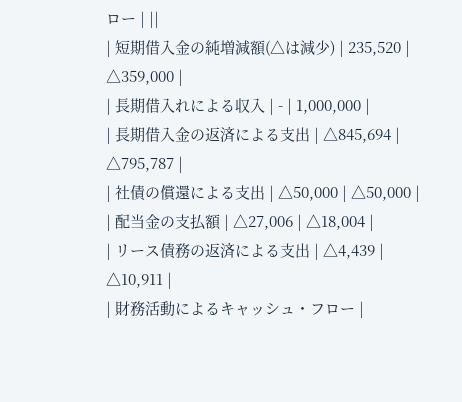ロー | ||
| 短期借入金の純増減額(△は減少) | 235,520 | △359,000 |
| 長期借入れによる収入 | - | 1,000,000 |
| 長期借入金の返済による支出 | △845,694 | △795,787 |
| 社債の償還による支出 | △50,000 | △50,000 |
| 配当金の支払額 | △27,006 | △18,004 |
| リース債務の返済による支出 | △4,439 | △10,911 |
| 財務活動によるキャッシュ・フロー |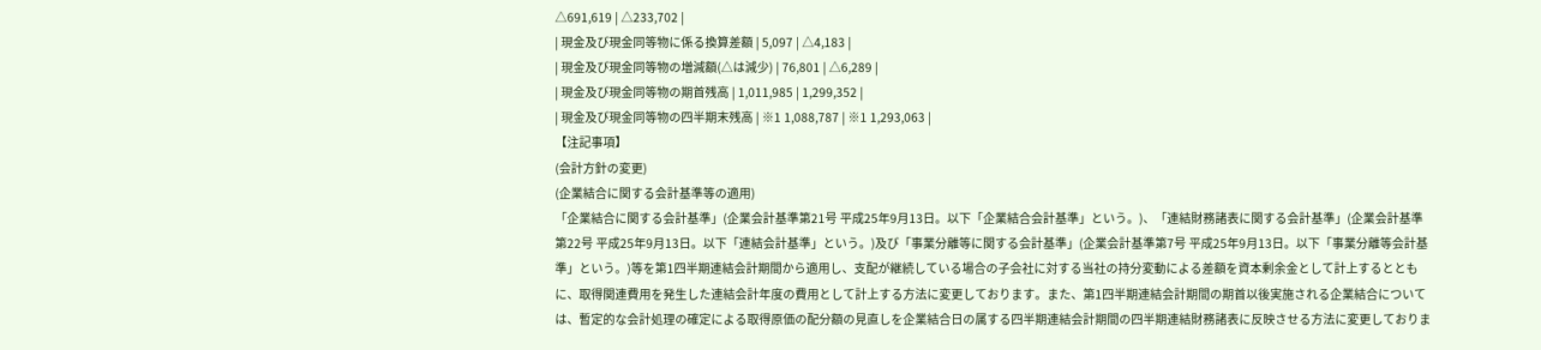△691,619 | △233,702 |
| 現金及び現金同等物に係る換算差額 | 5,097 | △4,183 |
| 現金及び現金同等物の増減額(△は減少) | 76,801 | △6,289 |
| 現金及び現金同等物の期首残高 | 1,011,985 | 1,299,352 |
| 現金及び現金同等物の四半期末残高 | ※1 1,088,787 | ※1 1,293,063 |
【注記事項】
(会計方針の変更)
(企業結合に関する会計基準等の適用)
「企業結合に関する会計基準」(企業会計基準第21号 平成25年9月13日。以下「企業結合会計基準」という。)、「連結財務諸表に関する会計基準」(企業会計基準第22号 平成25年9月13日。以下「連結会計基準」という。)及び「事業分離等に関する会計基準」(企業会計基準第7号 平成25年9月13日。以下「事業分離等会計基準」という。)等を第1四半期連結会計期間から適用し、支配が継続している場合の子会社に対する当社の持分変動による差額を資本剰余金として計上するとともに、取得関連費用を発生した連結会計年度の費用として計上する方法に変更しております。また、第1四半期連結会計期間の期首以後実施される企業結合については、暫定的な会計処理の確定による取得原価の配分額の見直しを企業結合日の属する四半期連結会計期間の四半期連結財務諸表に反映させる方法に変更しておりま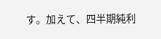す。加えて、四半期純利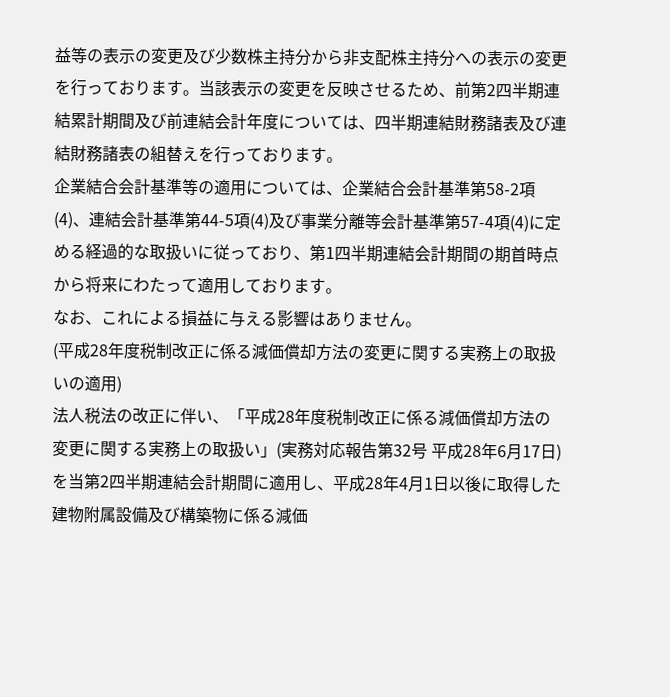益等の表示の変更及び少数株主持分から非支配株主持分への表示の変更を行っております。当該表示の変更を反映させるため、前第2四半期連結累計期間及び前連結会計年度については、四半期連結財務諸表及び連結財務諸表の組替えを行っております。
企業結合会計基準等の適用については、企業結合会計基準第58-2項(4)、連結会計基準第44-5項(4)及び事業分離等会計基準第57-4項(4)に定める経過的な取扱いに従っており、第1四半期連結会計期間の期首時点から将来にわたって適用しております。
なお、これによる損益に与える影響はありません。
(平成28年度税制改正に係る減価償却方法の変更に関する実務上の取扱いの適用)
法人税法の改正に伴い、「平成28年度税制改正に係る減価償却方法の変更に関する実務上の取扱い」(実務対応報告第32号 平成28年6月17日)を当第2四半期連結会計期間に適用し、平成28年4月1日以後に取得した建物附属設備及び構築物に係る減価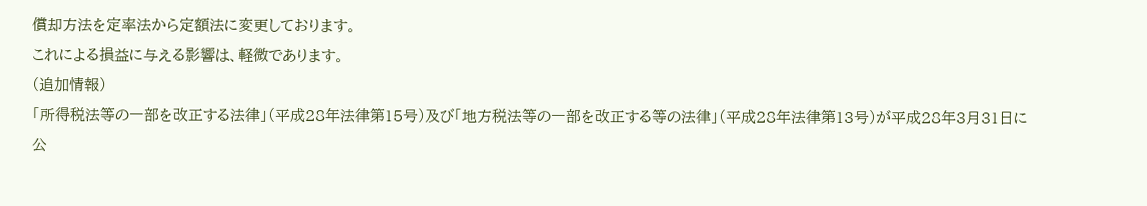償却方法を定率法から定額法に変更しております。
これによる損益に与える影響は、軽微であります。
(追加情報)
「所得税法等の一部を改正する法律」(平成28年法律第15号)及び「地方税法等の一部を改正する等の法律」(平成28年法律第13号)が平成28年3月31日に公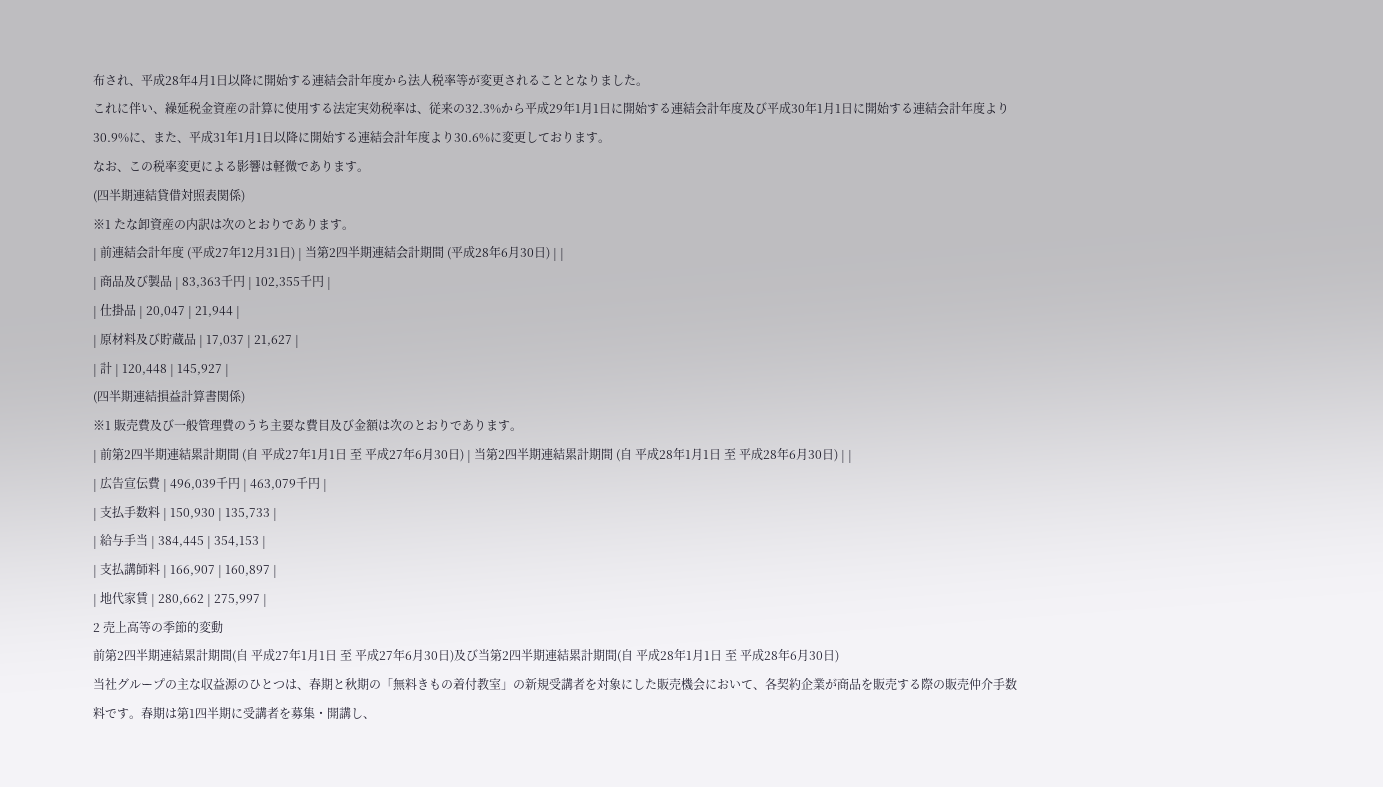布され、平成28年4月1日以降に開始する連結会計年度から法人税率等が変更されることとなりました。
これに伴い、繰延税金資産の計算に使用する法定実効税率は、従来の32.3%から平成29年1月1日に開始する連結会計年度及び平成30年1月1日に開始する連結会計年度より30.9%に、また、平成31年1月1日以降に開始する連結会計年度より30.6%に変更しております。
なお、この税率変更による影響は軽微であります。
(四半期連結貸借対照表関係)
※1 たな卸資産の内訳は次のとおりであります。
| 前連結会計年度 (平成27年12月31日) | 当第2四半期連結会計期間 (平成28年6月30日) | |
| 商品及び製品 | 83,363千円 | 102,355千円 |
| 仕掛品 | 20,047 | 21,944 |
| 原材料及び貯蔵品 | 17,037 | 21,627 |
| 計 | 120,448 | 145,927 |
(四半期連結損益計算書関係)
※1 販売費及び一般管理費のうち主要な費目及び金額は次のとおりであります。
| 前第2四半期連結累計期間 (自 平成27年1月1日 至 平成27年6月30日) | 当第2四半期連結累計期間 (自 平成28年1月1日 至 平成28年6月30日) | |
| 広告宣伝費 | 496,039千円 | 463,079千円 |
| 支払手数料 | 150,930 | 135,733 |
| 給与手当 | 384,445 | 354,153 |
| 支払講師料 | 166,907 | 160,897 |
| 地代家賃 | 280,662 | 275,997 |
2 売上高等の季節的変動
前第2四半期連結累計期間(自 平成27年1月1日 至 平成27年6月30日)及び当第2四半期連結累計期間(自 平成28年1月1日 至 平成28年6月30日)
当社グループの主な収益源のひとつは、春期と秋期の「無料きもの着付教室」の新規受講者を対象にした販売機会において、各契約企業が商品を販売する際の販売仲介手数料です。春期は第1四半期に受講者を募集・開講し、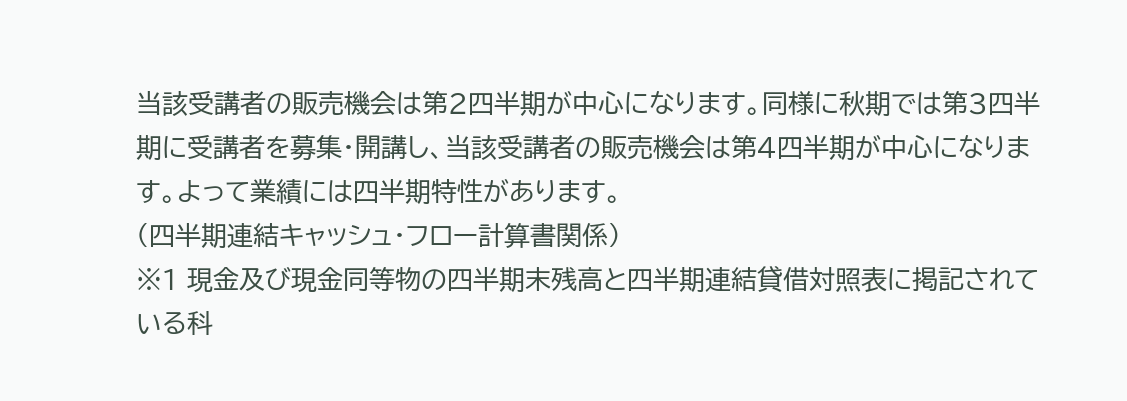当該受講者の販売機会は第2四半期が中心になります。同様に秋期では第3四半期に受講者を募集・開講し、当該受講者の販売機会は第4四半期が中心になります。よって業績には四半期特性があります。
(四半期連結キャッシュ・フロー計算書関係)
※1 現金及び現金同等物の四半期末残高と四半期連結貸借対照表に掲記されている科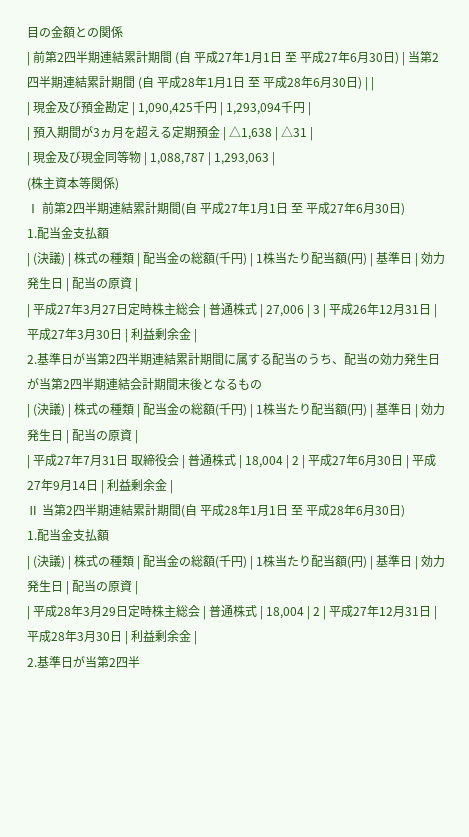目の金額との関係
| 前第2四半期連結累計期間 (自 平成27年1月1日 至 平成27年6月30日) | 当第2四半期連結累計期間 (自 平成28年1月1日 至 平成28年6月30日) | |
| 現金及び預金勘定 | 1,090,425千円 | 1,293,094千円 |
| 預入期間が3ヵ月を超える定期預金 | △1,638 | △31 |
| 現金及び現金同等物 | 1,088,787 | 1,293,063 |
(株主資本等関係)
Ⅰ 前第2四半期連結累計期間(自 平成27年1月1日 至 平成27年6月30日)
1.配当金支払額
| (決議) | 株式の種類 | 配当金の総額(千円) | 1株当たり配当額(円) | 基準日 | 効力発生日 | 配当の原資 |
| 平成27年3月27日定時株主総会 | 普通株式 | 27,006 | 3 | 平成26年12月31日 | 平成27年3月30日 | 利益剰余金 |
2.基準日が当第2四半期連結累計期間に属する配当のうち、配当の効力発生日が当第2四半期連結会計期間末後となるもの
| (決議) | 株式の種類 | 配当金の総額(千円) | 1株当たり配当額(円) | 基準日 | 効力発生日 | 配当の原資 |
| 平成27年7月31日 取締役会 | 普通株式 | 18,004 | 2 | 平成27年6月30日 | 平成27年9月14日 | 利益剰余金 |
Ⅱ 当第2四半期連結累計期間(自 平成28年1月1日 至 平成28年6月30日)
1.配当金支払額
| (決議) | 株式の種類 | 配当金の総額(千円) | 1株当たり配当額(円) | 基準日 | 効力発生日 | 配当の原資 |
| 平成28年3月29日定時株主総会 | 普通株式 | 18,004 | 2 | 平成27年12月31日 | 平成28年3月30日 | 利益剰余金 |
2.基準日が当第2四半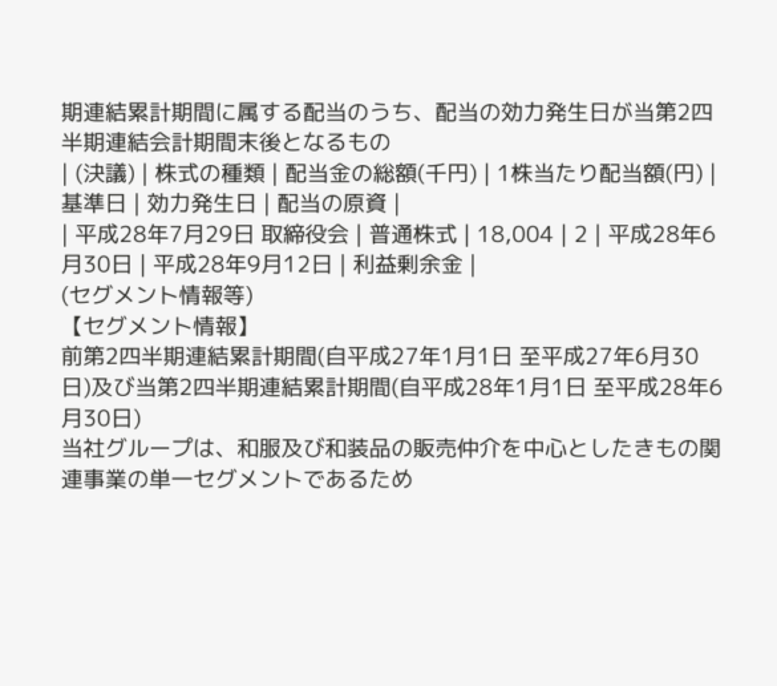期連結累計期間に属する配当のうち、配当の効力発生日が当第2四半期連結会計期間末後となるもの
| (決議) | 株式の種類 | 配当金の総額(千円) | 1株当たり配当額(円) | 基準日 | 効力発生日 | 配当の原資 |
| 平成28年7月29日 取締役会 | 普通株式 | 18,004 | 2 | 平成28年6月30日 | 平成28年9月12日 | 利益剰余金 |
(セグメント情報等)
【セグメント情報】
前第2四半期連結累計期間(自平成27年1月1日 至平成27年6月30日)及び当第2四半期連結累計期間(自平成28年1月1日 至平成28年6月30日)
当社グループは、和服及び和装品の販売仲介を中心としたきもの関連事業の単一セグメントであるため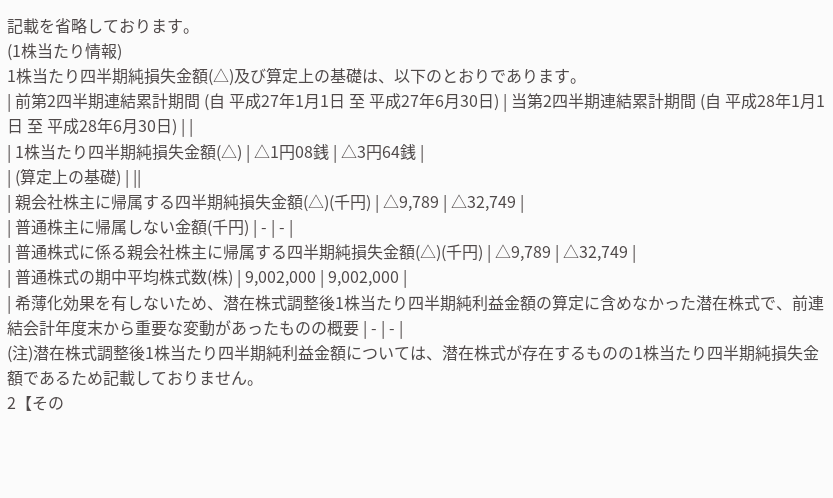記載を省略しております。
(1株当たり情報)
1株当たり四半期純損失金額(△)及び算定上の基礎は、以下のとおりであります。
| 前第2四半期連結累計期間 (自 平成27年1月1日 至 平成27年6月30日) | 当第2四半期連結累計期間 (自 平成28年1月1日 至 平成28年6月30日) | |
| 1株当たり四半期純損失金額(△) | △1円08銭 | △3円64銭 |
| (算定上の基礎) | ||
| 親会社株主に帰属する四半期純損失金額(△)(千円) | △9,789 | △32,749 |
| 普通株主に帰属しない金額(千円) | - | - |
| 普通株式に係る親会社株主に帰属する四半期純損失金額(△)(千円) | △9,789 | △32,749 |
| 普通株式の期中平均株式数(株) | 9,002,000 | 9,002,000 |
| 希薄化効果を有しないため、潜在株式調整後1株当たり四半期純利益金額の算定に含めなかった潜在株式で、前連結会計年度末から重要な変動があったものの概要 | - | - |
(注)潜在株式調整後1株当たり四半期純利益金額については、潜在株式が存在するものの1株当たり四半期純損失金額であるため記載しておりません。
2【その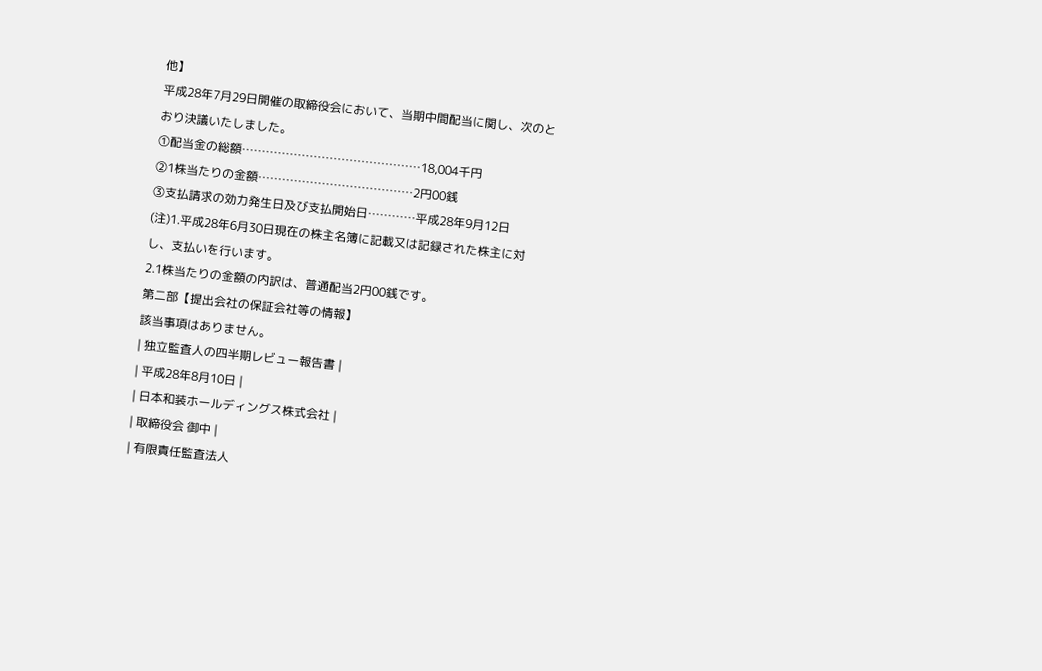他】
平成28年7月29日開催の取締役会において、当期中間配当に関し、次のとおり決議いたしました。
①配当金の総額………………………………………18,004千円
②1株当たりの金額…………………………………2円00銭
③支払請求の効力発生日及び支払開始日…………平成28年9月12日
(注)1.平成28年6月30日現在の株主名簿に記載又は記録された株主に対し、支払いを行います。
2.1株当たりの金額の内訳は、普通配当2円00銭です。
第二部【提出会社の保証会社等の情報】
該当事項はありません。
| 独立監査人の四半期レビュー報告書 |
| 平成28年8月10日 |
| 日本和装ホールディングス株式会社 |
| 取締役会 御中 |
| 有限責任監査法人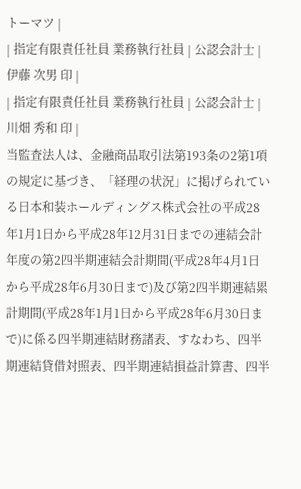トーマツ |
| 指定有限責任社員 業務執行社員 | 公認会計士 | 伊藤 次男 印 |
| 指定有限責任社員 業務執行社員 | 公認会計士 | 川畑 秀和 印 |
当監査法人は、金融商品取引法第193条の2第1項の規定に基づき、「経理の状況」に掲げられている日本和装ホールディングス株式会社の平成28年1月1日から平成28年12月31日までの連結会計年度の第2四半期連結会計期間(平成28年4月1日から平成28年6月30日まで)及び第2四半期連結累計期間(平成28年1月1日から平成28年6月30日まで)に係る四半期連結財務諸表、すなわち、四半期連結貸借対照表、四半期連結損益計算書、四半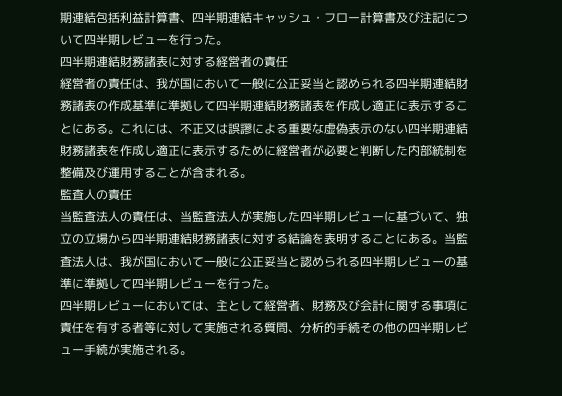期連結包括利益計算書、四半期連結キャッシュ・フロー計算書及び注記について四半期レビューを行った。
四半期連結財務諸表に対する経営者の責任
経営者の責任は、我が国において一般に公正妥当と認められる四半期連結財務諸表の作成基準に準拠して四半期連結財務諸表を作成し適正に表示することにある。これには、不正又は誤謬による重要な虚偽表示のない四半期連結財務諸表を作成し適正に表示するために経営者が必要と判断した内部統制を整備及び運用することが含まれる。
監査人の責任
当監査法人の責任は、当監査法人が実施した四半期レビューに基づいて、独立の立場から四半期連結財務諸表に対する結論を表明することにある。当監査法人は、我が国において一般に公正妥当と認められる四半期レビューの基準に準拠して四半期レビューを行った。
四半期レビューにおいては、主として経営者、財務及び会計に関する事項に責任を有する者等に対して実施される質問、分析的手続その他の四半期レビュー手続が実施される。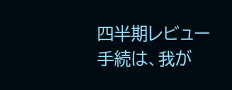四半期レビュー手続は、我が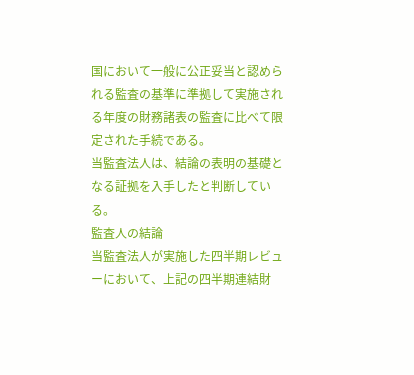国において一般に公正妥当と認められる監査の基準に準拠して実施される年度の財務諸表の監査に比べて限定された手続である。
当監査法人は、結論の表明の基礎となる証拠を入手したと判断している。
監査人の結論
当監査法人が実施した四半期レビューにおいて、上記の四半期連結財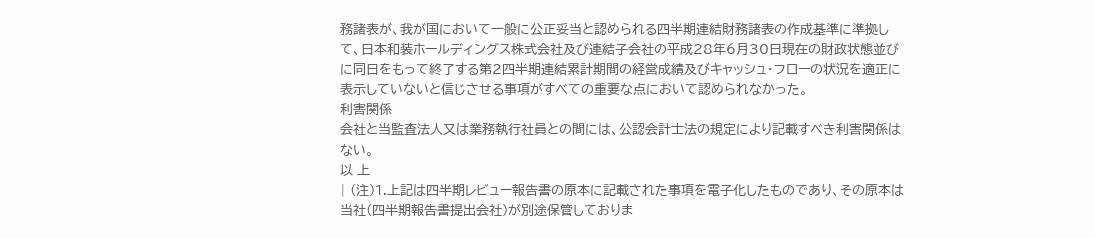務諸表が、我が国において一般に公正妥当と認められる四半期連結財務諸表の作成基準に準拠して、日本和装ホールディングス株式会社及び連結子会社の平成28年6月30日現在の財政状態並びに同日をもって終了する第2四半期連結累計期間の経営成績及びキャッシュ・フローの状況を適正に表示していないと信じさせる事項がすべての重要な点において認められなかった。
利害関係
会社と当監査法人又は業務執行社員との間には、公認会計士法の規定により記載すべき利害関係はない。
以 上
| (注)1.上記は四半期レビュー報告書の原本に記載された事項を電子化したものであり、その原本は当社(四半期報告書提出会社)が別途保管しておりま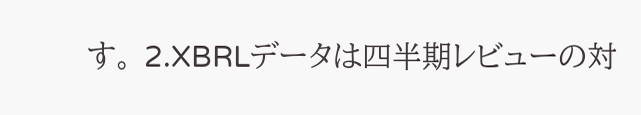す。 2.XBRLデータは四半期レビューの対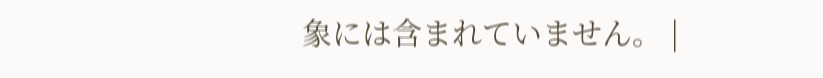象には含まれていません。 |